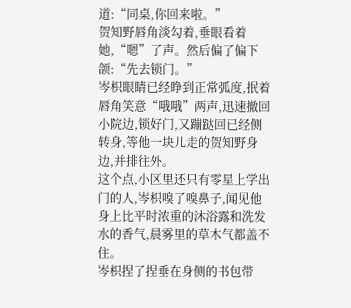道:“同桌,你回来啦。”
贺知野唇角淡勾着,垂眼看着她,“嗯”了声。然后偏了偏下颌:“先去锁门。”
岑枳眼睛已经睁到正常弧度,抿着唇角笑意“哦哦”两声,迅速撤回小院边,锁好门,又蹦跶回已经侧转身,等他一块儿走的贺知野身边,并排往外。
这个点,小区里还只有零星上学出门的人,岑枳嗅了嗅鼻子,闻见他身上比平时浓重的沐浴露和洗发水的香气,晨雾里的草木气都盖不住。
岑枳捏了捏垂在身侧的书包带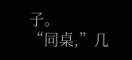子。
“同桌,”几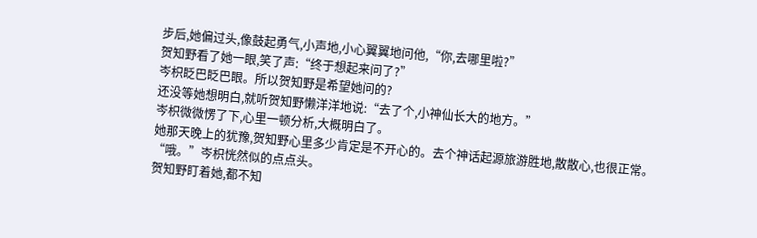步后,她偏过头,像鼓起勇气,小声地,小心翼翼地问他,“你,去哪里啦?”
贺知野看了她一眼,笑了声:“终于想起来问了?”
岑枳眨巴眨巴眼。所以贺知野是希望她问的?
还没等她想明白,就听贺知野懒洋洋地说:“去了个,小神仙长大的地方。”
岑枳微微愣了下,心里一顿分析,大概明白了。
她那天晚上的犹豫,贺知野心里多少肯定是不开心的。去个神话起源旅游胜地,散散心,也很正常。
“哦。”岑枳恍然似的点点头。
贺知野盯着她,都不知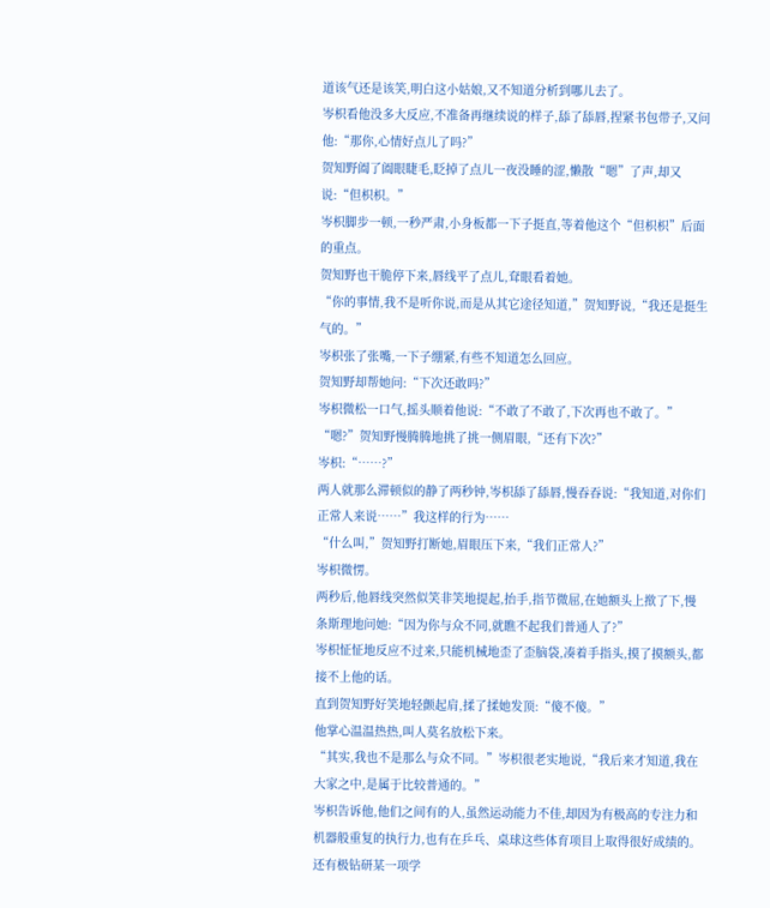道该气还是该笑,明白这小姑娘,又不知道分析到哪儿去了。
岑枳看他没多大反应,不准备再继续说的样子,舔了舔唇,捏紧书包带子,又问他:“那你,心情好点儿了吗?”
贺知野阖了阖眼睫毛,眨掉了点儿一夜没睡的涩,懒散“嗯”了声,却又说:“但枳枳。”
岑枳脚步一顿,一秒严肃,小身板都一下子挺直,等着他这个“但枳枳”后面的重点。
贺知野也干脆停下来,唇线平了点儿,耷眼看着她。
“你的事情,我不是听你说,而是从其它途径知道,”贺知野说,“我还是挺生气的。”
岑枳张了张嘴,一下子绷紧,有些不知道怎么回应。
贺知野却帮她问:“下次还敢吗?”
岑枳微松一口气,摇头顺着他说:“不敢了不敢了,下次再也不敢了。”
“嗯?”贺知野慢腾腾地挑了挑一侧眉眼,“还有下次?”
岑枳:“……?”
两人就那么滞顿似的静了两秒钟,岑枳舔了舔唇,慢吞吞说:“我知道,对你们正常人来说……”我这样的行为……
“什么叫,”贺知野打断她,眉眼压下来,“我们正常人?”
岑枳微愣。
两秒后,他唇线突然似笑非笑地提起,抬手,指节微屈,在她额头上揿了下,慢条斯理地问她:“因为你与众不同,就瞧不起我们普通人了?”
岑枳怔怔地反应不过来,只能机械地歪了歪脑袋,凑着手指头,摸了摸额头,都接不上他的话。
直到贺知野好笑地轻颤起肩,揉了揉她发顶:“傻不傻。”
他掌心温温热热,叫人莫名放松下来。
“其实,我也不是那么与众不同。”岑枳很老实地说,“我后来才知道,我在大家之中,是属于比较普通的。”
岑枳告诉他,他们之间有的人,虽然运动能力不佳,却因为有极高的专注力和机器般重复的执行力,也有在乒乓、桌球这些体育项目上取得很好成绩的。还有极钻研某一项学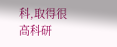科,取得很高科研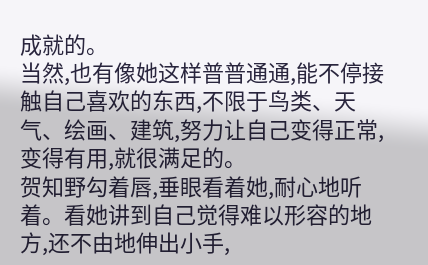成就的。
当然,也有像她这样普普通通,能不停接触自己喜欢的东西,不限于鸟类、天气、绘画、建筑,努力让自己变得正常,变得有用,就很满足的。
贺知野勾着唇,垂眼看着她,耐心地听着。看她讲到自己觉得难以形容的地方,还不由地伸出小手,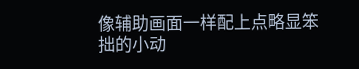像辅助画面一样配上点略显笨拙的小动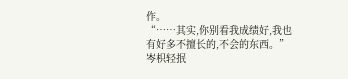作。
“……其实,你别看我成绩好,我也有好多不擅长的,不会的东西。”岑枳轻抿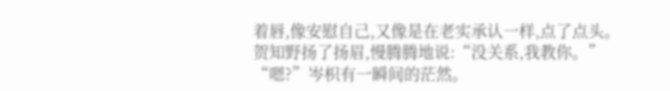着唇,像安慰自己,又像是在老实承认一样,点了点头。
贺知野扬了扬眉,慢腾腾地说:“没关系,我教你。”
“嗯?”岑枳有一瞬间的茫然。